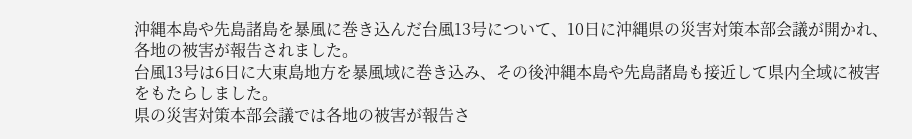沖縄本島や先島諸島を暴風に巻き込んだ台風13号について、10日に沖縄県の災害対策本部会議が開かれ、各地の被害が報告されました。
台風13号は6日に大東島地方を暴風域に巻き込み、その後沖縄本島や先島諸島も接近して県内全域に被害をもたらしました。
県の災害対策本部会議では各地の被害が報告さ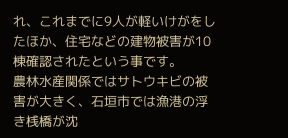れ、これまでに9人が軽いけがをしたほか、住宅などの建物被害が10棟確認されたという事です。
農林水産関係ではサトウキビの被害が大きく、石垣市では漁港の浮き桟橋が沈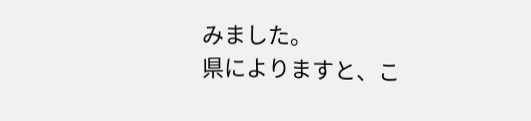みました。
県によりますと、こ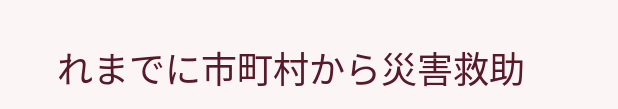れまでに市町村から災害救助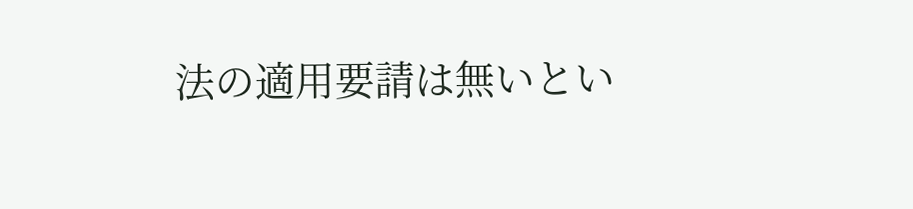法の適用要請は無いとい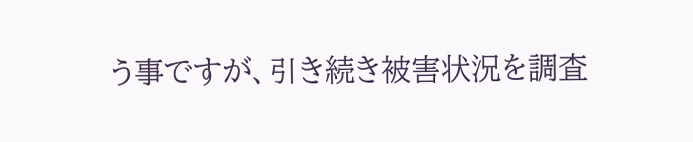う事ですが、引き続き被害状況を調査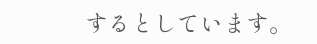するとしています。